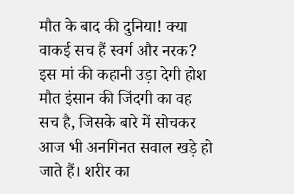मौत के बाद की दुनिया! क्या वाकई सच हैं स्वर्ग और नरक? इस मां की कहानी उड़ा देगी होश
मौत इंसान की जिंदगी का वह सच है, जिसके बारे में सोचकर आज भी अनगिनत सवाल खड़े हो जाते हैं। शरीर का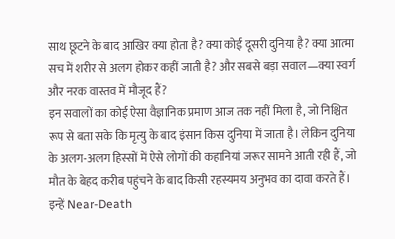साथ छूटने के बाद आखिर क्या होता है? क्या कोई दूसरी दुनिया है? क्या आत्मा सच में शरीर से अलग होकर कहीं जाती है? और सबसे बड़ा सवाल—क्या स्वर्ग और नरक वास्तव में मौजूद हैं?
इन सवालों का कोई ऐसा वैज्ञानिक प्रमाण आज तक नहीं मिला है, जो निश्चित रूप से बता सके कि मृत्यु के बाद इंसान किस दुनिया में जाता है। लेकिन दुनिया के अलग-अलग हिस्सों में ऐसे लोगों की कहानियां जरूर सामने आती रही हैं, जो मौत के बेहद करीब पहुंचने के बाद किसी रहस्यमय अनुभव का दावा करते हैं। इन्हें Near-Death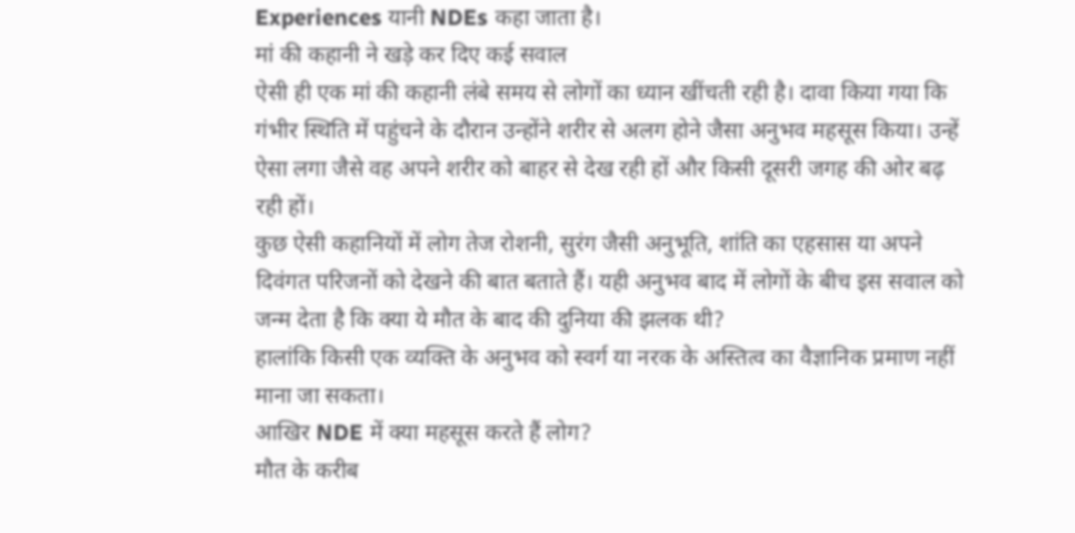Experiences यानी NDEs कहा जाता है।
मां की कहानी ने खड़े कर दिए कई सवाल
ऐसी ही एक मां की कहानी लंबे समय से लोगों का ध्यान खींचती रही है। दावा किया गया कि गंभीर स्थिति में पहुंचने के दौरान उन्होंने शरीर से अलग होने जैसा अनुभव महसूस किया। उन्हें ऐसा लगा जैसे वह अपने शरीर को बाहर से देख रही हों और किसी दूसरी जगह की ओर बढ़ रही हों।
कुछ ऐसी कहानियों में लोग तेज रोशनी, सुरंग जैसी अनुभूति, शांति का एहसास या अपने दिवंगत परिजनों को देखने की बात बताते हैं। यही अनुभव बाद में लोगों के बीच इस सवाल को जन्म देता है कि क्या ये मौत के बाद की दुनिया की झलक थी?
हालांकि किसी एक व्यक्ति के अनुभव को स्वर्ग या नरक के अस्तित्व का वैज्ञानिक प्रमाण नहीं माना जा सकता।
आखिर NDE में क्या महसूस करते हैं लोग?
मौत के करीब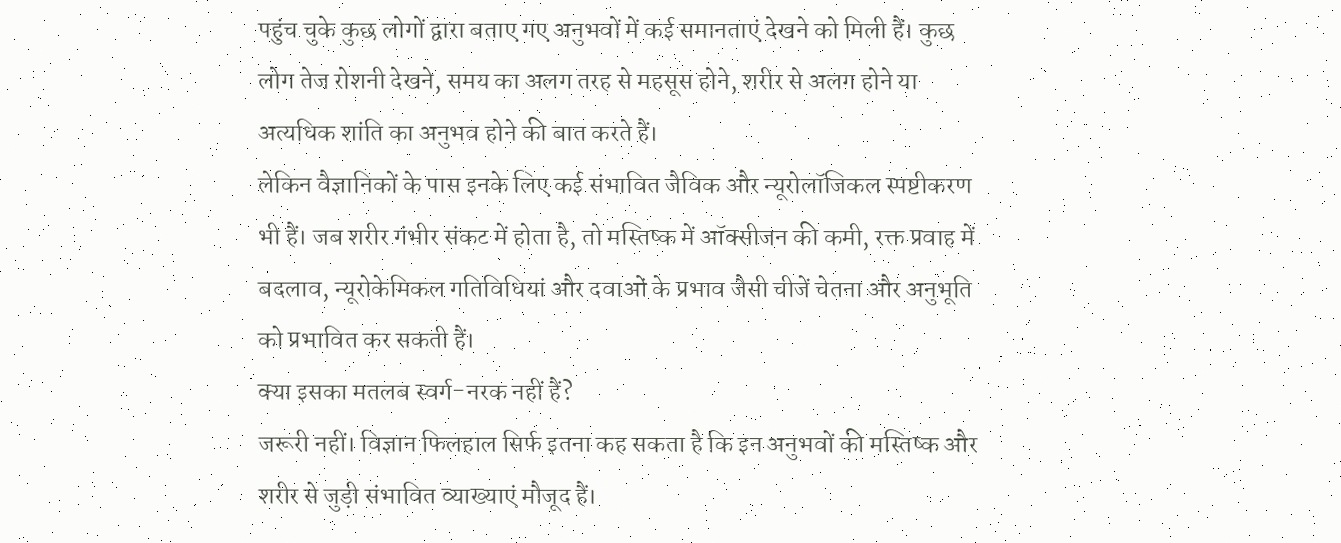पहुंच चुके कुछ लोगों द्वारा बताए गए अनुभवों में कई समानताएं देखने को मिली हैं। कुछ लोग तेज रोशनी देखने, समय का अलग तरह से महसूस होने, शरीर से अलग होने या अत्यधिक शांति का अनुभव होने की बात करते हैं।
लेकिन वैज्ञानिकों के पास इनके लिए कई संभावित जैविक और न्यूरोलॉजिकल स्पष्टीकरण भी हैं। जब शरीर गंभीर संकट में होता है, तो मस्तिष्क में ऑक्सीजन की कमी, रक्त प्रवाह में बदलाव, न्यूरोकेमिकल गतिविधियां और दवाओं के प्रभाव जैसी चीजें चेतना और अनुभूति को प्रभावित कर सकती हैं।
क्या इसका मतलब स्वर्ग-नरक नहीं हैं?
जरूरी नहीं। विज्ञान फिलहाल सिर्फ इतना कह सकता है कि इन अनुभवों की मस्तिष्क और शरीर से जुड़ी संभावित व्याख्याएं मौजूद हैं।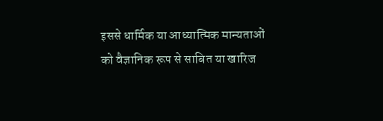इससे धार्मिक या आध्यात्मिक मान्यताओं को वैज्ञानिक रूप से साबित या खारिज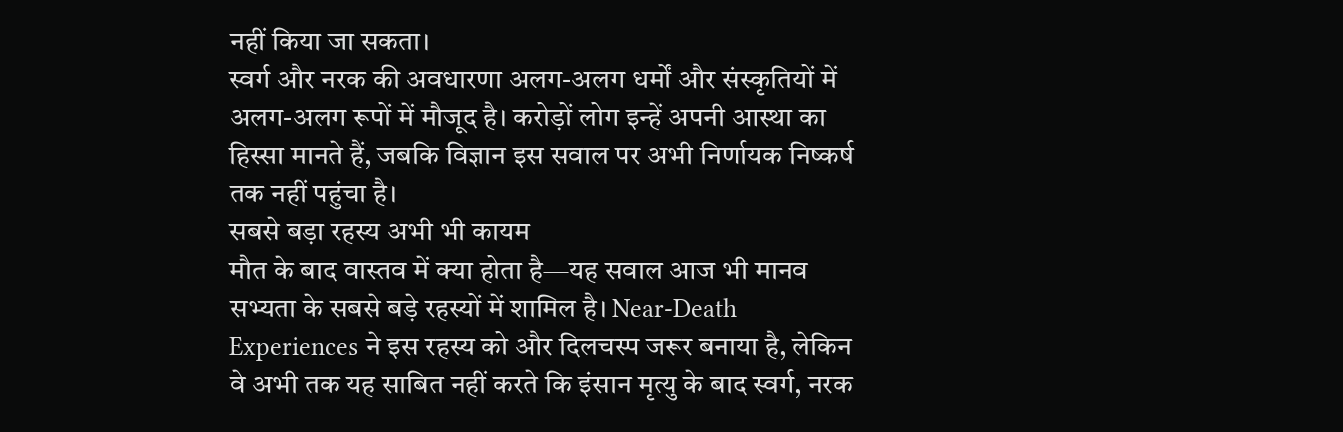नहीं किया जा सकता।
स्वर्ग और नरक की अवधारणा अलग-अलग धर्मों और संस्कृतियों में अलग-अलग रूपों में मौजूद है। करोड़ों लोग इन्हें अपनी आस्था का हिस्सा मानते हैं, जबकि विज्ञान इस सवाल पर अभी निर्णायक निष्कर्ष तक नहीं पहुंचा है।
सबसे बड़ा रहस्य अभी भी कायम
मौत के बाद वास्तव में क्या होता है—यह सवाल आज भी मानव सभ्यता के सबसे बड़े रहस्यों में शामिल है। Near-Death Experiences ने इस रहस्य को और दिलचस्प जरूर बनाया है, लेकिन वे अभी तक यह साबित नहीं करते कि इंसान मृत्यु के बाद स्वर्ग, नरक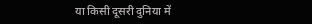या किसी दूसरी दुनिया में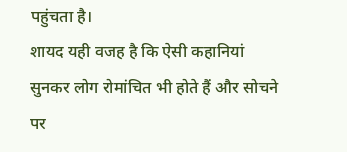पहुंचता है।
शायद यही वजह है कि ऐसी कहानियां सुनकर लोग रोमांचित भी होते हैं और सोचने पर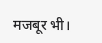मजबूर भी।